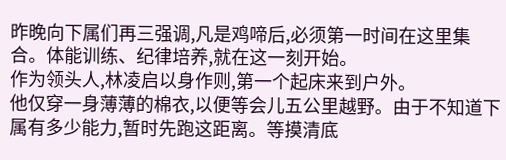昨晚向下属们再三强调,凡是鸡啼后,必须第一时间在这里集合。体能训练、纪律培养,就在这一刻开始。
作为领头人,林凌启以身作则,第一个起床来到户外。
他仅穿一身薄薄的棉衣,以便等会儿五公里越野。由于不知道下属有多少能力,暂时先跑这距离。等摸清底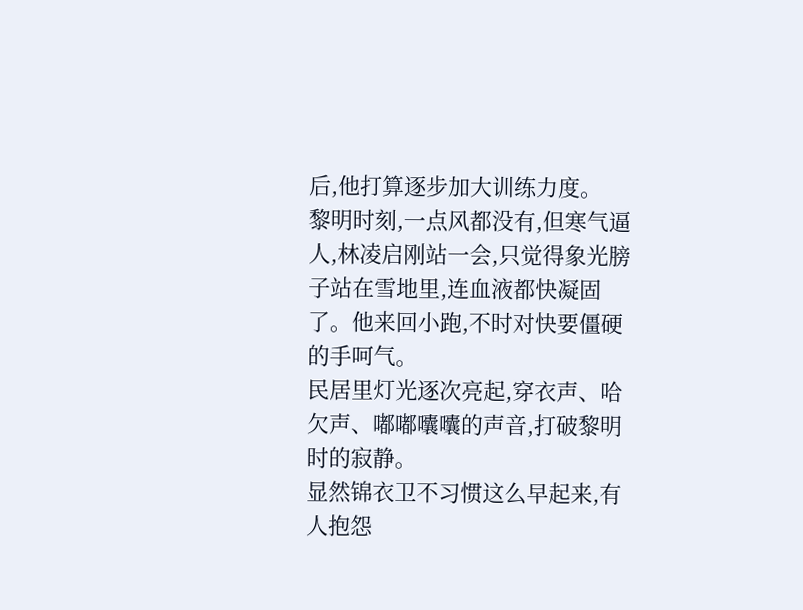后,他打算逐步加大训练力度。
黎明时刻,一点风都没有,但寒气逼人,林凌启刚站一会,只觉得象光膀子站在雪地里,连血液都快凝固了。他来回小跑,不时对快要僵硬的手呵气。
民居里灯光逐次亮起,穿衣声、哈欠声、嘟嘟囔囔的声音,打破黎明时的寂静。
显然锦衣卫不习惯这么早起来,有人抱怨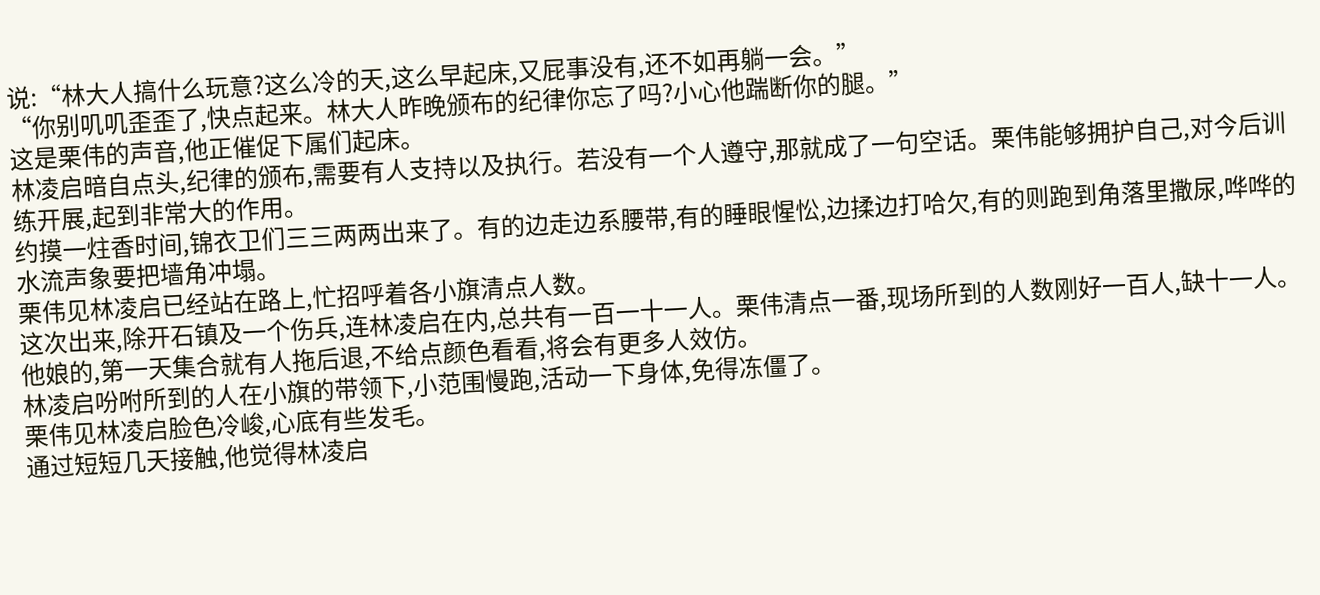说:“林大人搞什么玩意?这么冷的天,这么早起床,又屁事没有,还不如再躺一会。”
“你别叽叽歪歪了,快点起来。林大人昨晚颁布的纪律你忘了吗?小心他踹断你的腿。”
这是栗伟的声音,他正催促下属们起床。
林凌启暗自点头,纪律的颁布,需要有人支持以及执行。若没有一个人遵守,那就成了一句空话。栗伟能够拥护自己,对今后训练开展,起到非常大的作用。
约摸一炷香时间,锦衣卫们三三两两出来了。有的边走边系腰带,有的睡眼惺忪,边揉边打哈欠,有的则跑到角落里撒尿,哗哗的水流声象要把墙角冲塌。
栗伟见林凌启已经站在路上,忙招呼着各小旗清点人数。
这次出来,除开石镇及一个伤兵,连林凌启在内,总共有一百一十一人。栗伟清点一番,现场所到的人数刚好一百人,缺十一人。
他娘的,第一天集合就有人拖后退,不给点颜色看看,将会有更多人效仿。
林凌启吩咐所到的人在小旗的带领下,小范围慢跑,活动一下身体,免得冻僵了。
栗伟见林凌启脸色冷峻,心底有些发毛。
通过短短几天接触,他觉得林凌启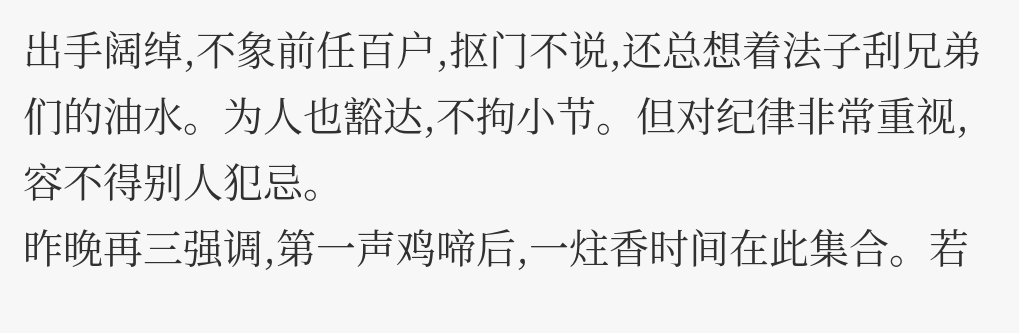出手阔绰,不象前任百户,抠门不说,还总想着法子刮兄弟们的油水。为人也豁达,不拘小节。但对纪律非常重视,容不得别人犯忌。
昨晚再三强调,第一声鸡啼后,一炷香时间在此集合。若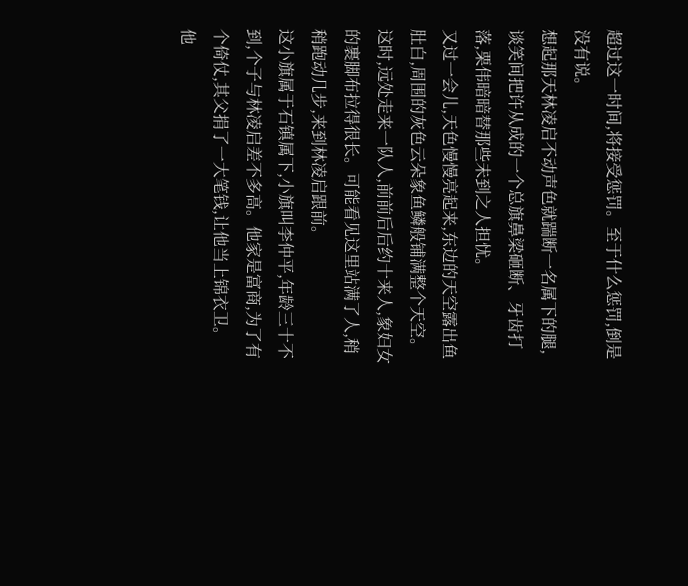超过这一时间,将接受惩罚。至于什么惩罚,倒是没有说。
想起那天林凌启不动声色就踹断一名属下的腿,谈笑间把许从成的一个总旗鼻梁砸断、牙齿打落,栗伟暗暗替那些未到之人担忧。
又过一会儿,天色慢慢亮起来,东边的天空露出鱼肚白,周围的灰色云朵象鱼鳞般铺满整个天空。
这时,远处走来一队人,前前后后约十来人,象妇女的裹脚布拉得很长。可能看见这里站满了人,稍稍跑动几步,来到林凌启跟前。
这小旗属于石镇属下,小旗叫李仲平,年龄三十不到,个子与林凌启差不多高。他家是富商,为了有个倚仗,其父捐了一大笔钱,让他当上锦衣卫。
他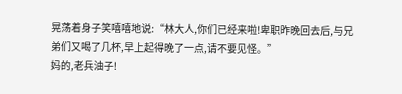晃荡着身子笑嘻嘻地说:“林大人,你们已经来啦!卑职昨晚回去后,与兄弟们又喝了几杯,早上起得晚了一点,请不要见怪。”
妈的,老兵油子!